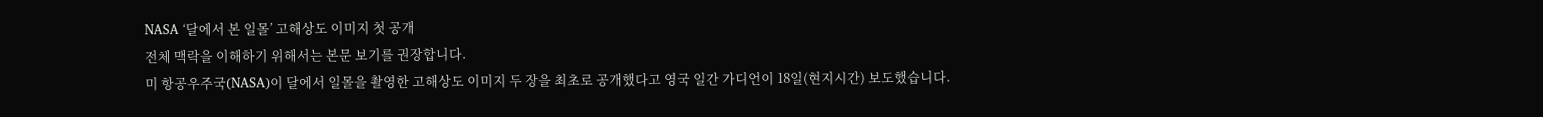NASA ‘달에서 본 일몰’ 고해상도 이미지 첫 공개
전체 맥락을 이해하기 위해서는 본문 보기를 권장합니다.
미 항공우주국(NASA)이 달에서 일몰을 촬영한 고해상도 이미지 두 장을 최초로 공개했다고 영국 일간 가디언이 18일(현지시간) 보도했습니다.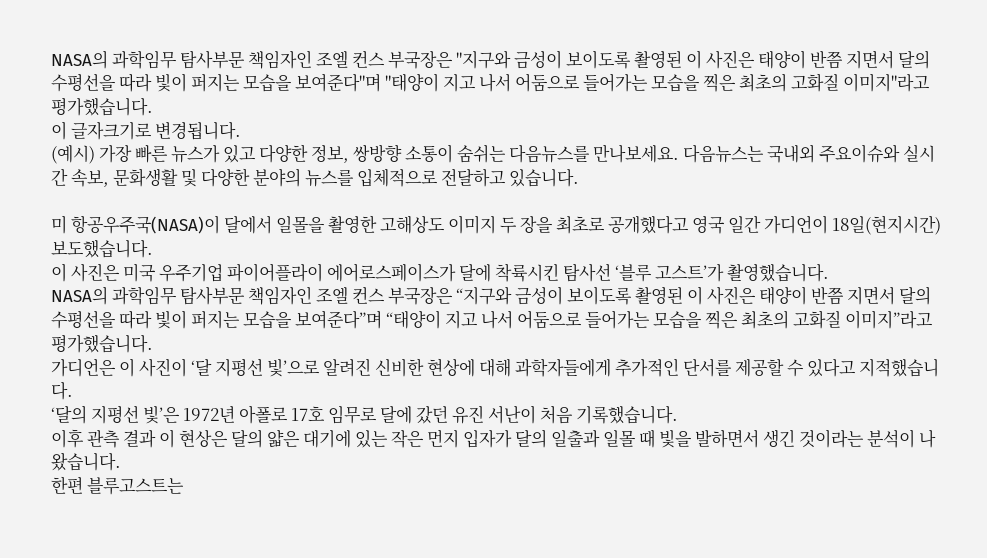NASA의 과학임무 탐사부문 책임자인 조엘 컨스 부국장은 "지구와 금성이 보이도록 촬영된 이 사진은 태양이 반쯤 지면서 달의 수평선을 따라 빛이 퍼지는 모습을 보여준다"며 "태양이 지고 나서 어둠으로 들어가는 모습을 찍은 최초의 고화질 이미지"라고 평가했습니다.
이 글자크기로 변경됩니다.
(예시) 가장 빠른 뉴스가 있고 다양한 정보, 쌍방향 소통이 숨쉬는 다음뉴스를 만나보세요. 다음뉴스는 국내외 주요이슈와 실시간 속보, 문화생활 및 다양한 분야의 뉴스를 입체적으로 전달하고 있습니다.

미 항공우주국(NASA)이 달에서 일몰을 촬영한 고해상도 이미지 두 장을 최초로 공개했다고 영국 일간 가디언이 18일(현지시간) 보도했습니다.
이 사진은 미국 우주기업 파이어플라이 에어로스페이스가 달에 착륙시킨 탐사선 ‘블루 고스트’가 촬영했습니다.
NASA의 과학임무 탐사부문 책임자인 조엘 컨스 부국장은 “지구와 금성이 보이도록 촬영된 이 사진은 태양이 반쯤 지면서 달의 수평선을 따라 빛이 퍼지는 모습을 보여준다”며 “태양이 지고 나서 어둠으로 들어가는 모습을 찍은 최초의 고화질 이미지”라고 평가했습니다.
가디언은 이 사진이 ‘달 지평선 빛’으로 알려진 신비한 현상에 대해 과학자들에게 추가적인 단서를 제공할 수 있다고 지적했습니다.
‘달의 지평선 빛’은 1972년 아폴로 17호 임무로 달에 갔던 유진 서난이 처음 기록했습니다.
이후 관측 결과 이 현상은 달의 얇은 대기에 있는 작은 먼지 입자가 달의 일출과 일몰 때 빛을 발하면서 생긴 것이라는 분석이 나왔습니다.
한편 블루고스트는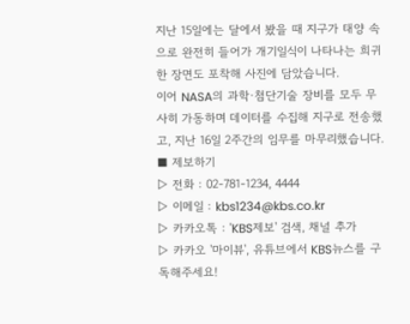지난 15일에는 달에서 봤을 때 지구가 태양 속으로 완전히 들어가 개기일식이 나타나는 희귀한 장면도 포착해 사진에 담았습니다.
이어 NASA의 과학·첨단기술 장비를 모두 무사히 가동하며 데이터를 수집해 지구로 전송했고, 지난 16일 2주간의 임무를 마무리했습니다.
■ 제보하기
▷ 전화 : 02-781-1234, 4444
▷ 이메일 : kbs1234@kbs.co.kr
▷ 카카오톡 : 'KBS제보' 검색, 채널 추가
▷ 카카오 '마이뷰', 유튜브에서 KBS뉴스를 구독해주세요!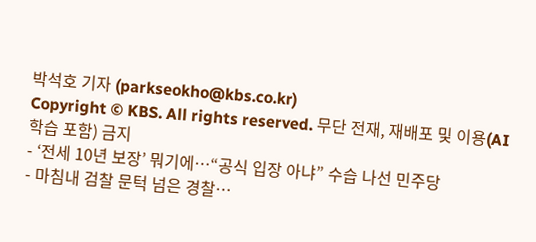박석호 기자 (parkseokho@kbs.co.kr)
Copyright © KBS. All rights reserved. 무단 전재, 재배포 및 이용(AI 학습 포함) 금지
- ‘전세 10년 보장’ 뭐기에…“공식 입장 아냐” 수습 나선 민주당
- 마침내 검찰 문턱 넘은 경찰…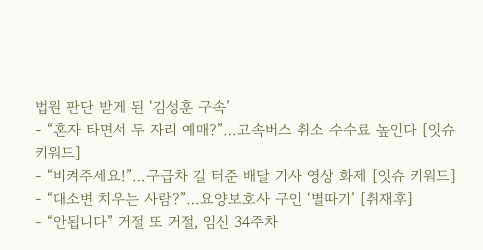법원 판단 받게 된 ‘김성훈 구속’
- “혼자 타면서 두 자리 예매?”…고속버스 취소 수수료 높인다 [잇슈 키워드]
- “비켜주세요!”…구급차 길 터준 배달 기사 영상 화제 [잇슈 키워드]
- “대소변 치우는 사람?”…요양보호사 구인 ‘별따기’ [취재후]
- “안됩니다” 거절 또 거절, 임신 34주차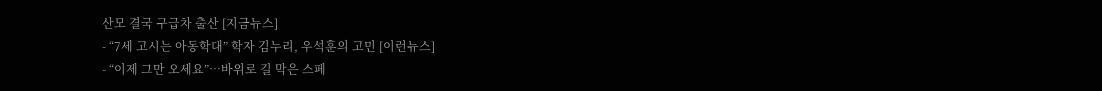산모 결국 구급차 출산 [지금뉴스]
- “7세 고시는 아동학대” 학자 김누리, 우석훈의 고민 [이런뉴스]
- “이제 그만 오세요”…바위로 길 막은 스페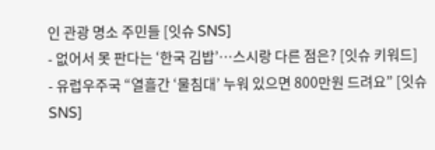인 관광 명소 주민들 [잇슈 SNS]
- 없어서 못 판다는 ‘한국 김밥’…스시랑 다른 점은? [잇슈 키워드]
- 유럽우주국 “열흘간 ‘물침대’ 누워 있으면 800만원 드려요” [잇슈 SNS]